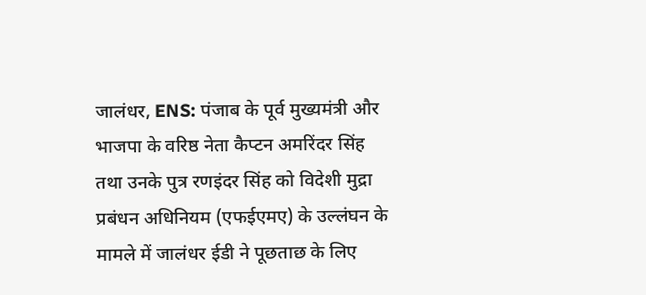जालंधर, ENS: पंजाब के पूर्व मुख्यमंत्री और भाजपा के वरिष्ठ नेता कैप्टन अमरिंदर सिंह तथा उनके पुत्र रणइंदर सिंह को विदेशी मुद्रा प्रबंधन अधिनियम (एफईएमए) के उल्लंघन के मामले में जालंधर ईडी ने पूछताछ के लिए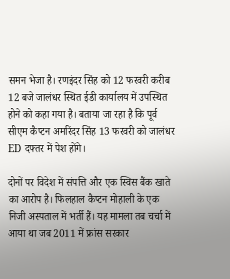समन भेजा है। रणइंदर सिंह को 12 फरवरी करीब 12 बजे जालंधर स्थित ईडी कार्यालय में उपस्थित होने को कहा गया है। बताया जा रहा है कि पूर्व सीएम कैप्टन अमरिंदर सिंह 13 फरवरी को जालंधर ED दफ्तर में पेश होंगे।

दोनों पर विदेश में संपत्ति और एक स्विस बैंक खाते का आरोप है। फिलहाल कैप्टन मोहाली के एक निजी अस्पताल में भर्ती हैं। यह मामला तब चर्चा में आया था जब 2011 में फ्रांस सरकार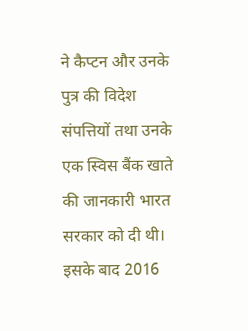ने कैप्टन और उनके पुत्र की विदेश संपत्तियों तथा उनके एक स्विस बैंक खाते की जानकारी भारत सरकार को दी थी। इसके बाद 2016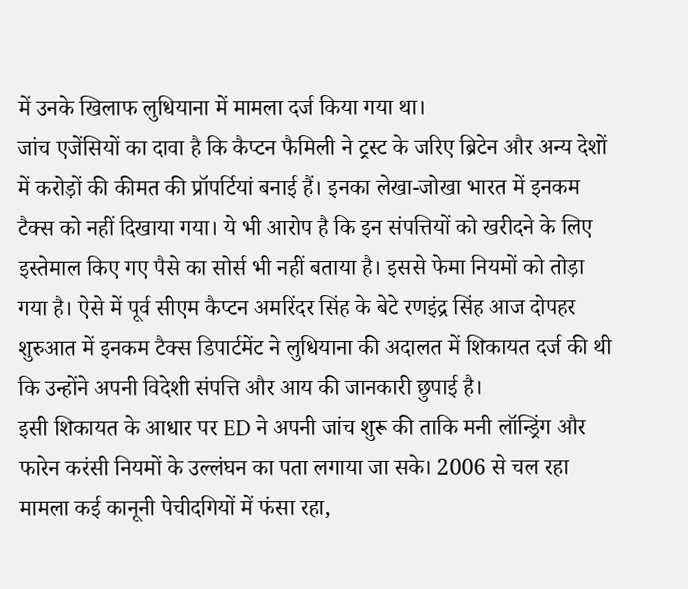में उनके खिलाफ लुधियाना में मामला दर्ज किया गया था।
जांच एजेंसियों का दावा है कि कैप्टन फैमिली ने ट्रस्ट के जरिए ब्रिटेन और अन्य देशों में करोड़ों की कीमत की प्रॉपर्टियां बनाई हैं। इनका लेखा-जोखा भारत में इनकम टैक्स को नहीं दिखाया गया। ये भी आरोप है कि इन संपत्तियों को खरीदने के लिए इस्तेमाल किए गए पैसे का सोर्स भी नहीं बताया है। इससे फेमा नियमों को तोड़ा गया है। ऐसे में पूर्व सीएम कैप्टन अमरिंदर सिंह के बेटे रणइंद्र सिंह आज दोपहर शुरुआत में इनकम टैक्स डिपार्टमेंट ने लुधियाना की अदालत में शिकायत दर्ज की थी कि उन्होंने अपनी विदेशी संपत्ति और आय की जानकारी छुपाई है।
इसी शिकायत के आधार पर ED ने अपनी जांच शुरू की ताकि मनी लॉन्ड्रिंग और फारेन करंसी नियमों के उल्लंघन का पता लगाया जा सके। 2006 से चल रहा मामला कई कानूनी पेचीदगियों में फंसा रहा,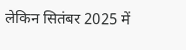लेकिन सितंबर 2025 में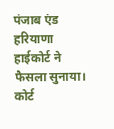पंजाब एंड हरियाणा हाईकोर्ट ने फैसला सुनाया। कोर्ट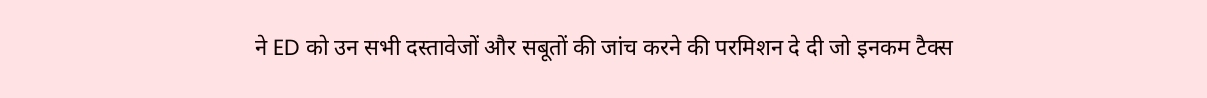ने ED को उन सभी दस्तावेजों और सबूतों की जांच करने की परमिशन दे दी जो इनकम टैक्स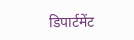डिपार्टमेंट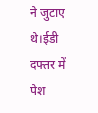ने जुटाए थे।ईडी दफ्तर में पेश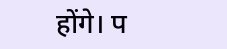होंगे। प